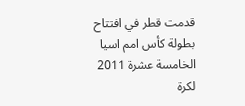قدمت قطر في افتتاح بطولة كأس امم اسيا الخامسة عشرة 2011 لكرة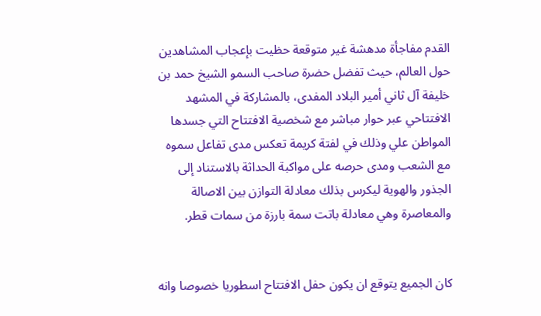القدم مفاجأة مدهشة غير متوقعة حظيت بإعجاب المشاهدين حول العالم، حيث تفضل حضرة صاحب السمو الشيخ حمد بن خليفة آل ثاني أمير البلاد المفدى، بالمشاركة في المشهد الافتتاحي عبر حوار مباشر مع شخصية الافتتاح التي جسدها المواطن علي وذلك في لفتة كريمة تعكس مدى تفاعل سموه مع الشعب ومدى حرصه على مواكبة الحداثة بالاستناد إلى الجذور والهوية ليكرس بذلك معادلة التوازن بين الاصالة والمعاصرة وهي معادلة باتت سمة بارزة من سمات قطر.


كان الجميع يتوقع ان يكون حفل الافتتاح اسطوريا خصوصا وانه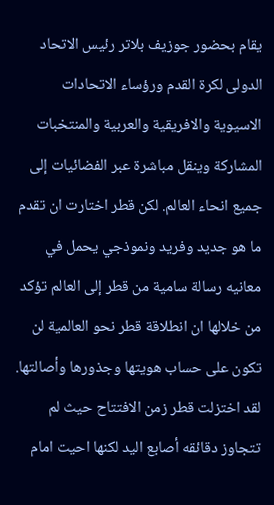يقام بحضور جوزيف بلاتر رئيس الاتحاد الدولى لكرة القدم ورؤساء الاتحادات الاسيوية والافريقية والعربية والمنتخبات المشاركة وينقل مباشرة عبر الفضائيات إلى جميع انحاء العالم. لكن قطر اختارت ان تقدم ما هو جديد وفريد ونموذجي يحمل في معانيه رسالة سامية من قطر إلى العالم تؤكد من خلالها ان انطلاقة قطر نحو العالمية لن تكون على حساب هويتها وجذورها وأصالتها. لقد اختزلت قطر زمن الافتتاح حيث لم تتجاوز دقائقه أصابع اليد لكنها احيت امام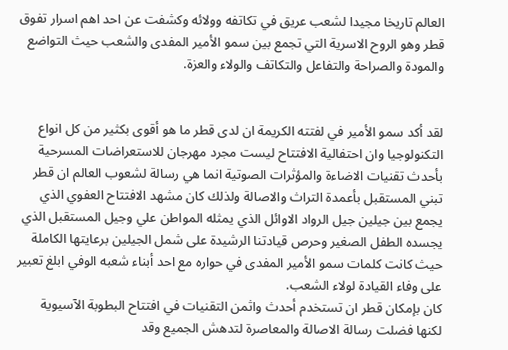العالم تاريخا مجيدا لشعب عريق في تكاتفه وولائه وكشفت عن احد اهم اسرار تفوق قطر وهو الروح الاسرية التي تجمع بين سمو الأمير المفدى والشعب حيث التواضع والمودة والصراحة والتفاعل والتكاتف والولاء والعزة.


لقد أكد سمو الأمير في لفتته الكريمة ان لدى قطر ما هو أقوى بكثير من كل انواع التكنولوجيا وان احتفالية الافتتاح ليست مجرد مهرجان للاستعراضات المسرحية بأحدث تقنيات الاضاءة والمؤثرات الصوتية انما هي رسالة لشعوب العالم ان قطر تبني المستقبل بأعمدة التراث والاصالة ولذلك كان مشهد الافتتاح العفوي الذي يجمع بين جيلين جيل الرواد الاوائل الذي يمثله المواطن علي وجيل المستقبل الذي يجسده الطفل الصغير وحرص قيادتنا الرشيدة على شمل الجيلين برعايتها الكاملة حيث كانت كلمات سمو الأمير المفدى في حواره مع احد أبناء شعبه الوفي ابلغ تعبير على وفاء القيادة لولاء الشعب.
كان بإمكان قطر ان تستخدم أحدث واثمن التقنيات في افتتاح البطوبة الآسيوية لكنها فضلت رسالة الاصالة والمعاصرة لتدهش الجميع وقد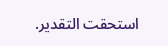استحقت التقدير.